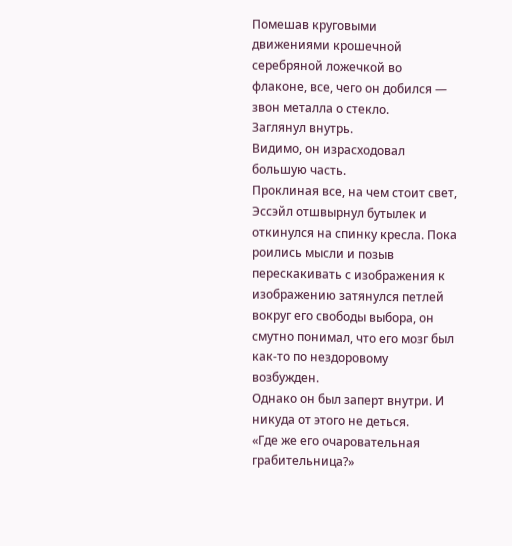Помешав круговыми движениями крошечной серебряной ложечкой во флаконе, все, чего он добился — звон металла о стекло.
Заглянул внутрь.
Видимо, он израсходовал большую часть.
Проклиная все, на чем стоит свет, Эссэйл отшвырнул бутылек и откинулся на спинку кресла. Пока роились мысли и позыв перескакивать с изображения к изображению затянулся петлей вокруг его свободы выбора, он смутно понимал, что его мозг был как-то по нездоровому возбужден.
Однако он был заперт внутри. И никуда от этого не деться.
«Где же его очаровательная грабительница?»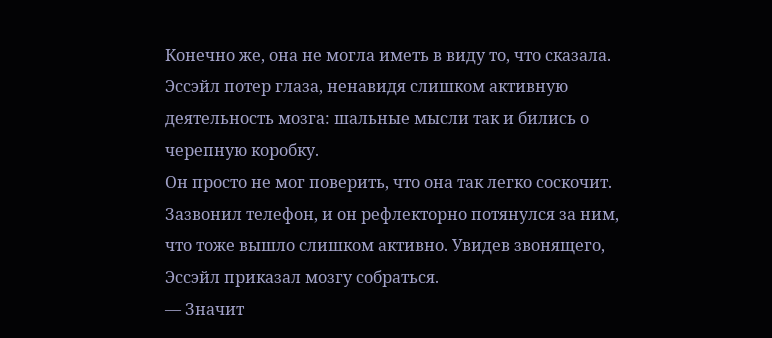Конечно же, она не могла иметь в виду то, что сказала.
Эссэйл потер глаза, ненавидя слишком активную деятельность мозга: шальные мысли так и бились о черепную коробку.
Он просто не мог поверить, что она так легко соскочит.
Зазвонил телефон, и он рефлекторно потянулся за ним, что тоже вышло слишком активно. Увидев звонящего, Эссэйл приказал мозгу собраться.
— Значит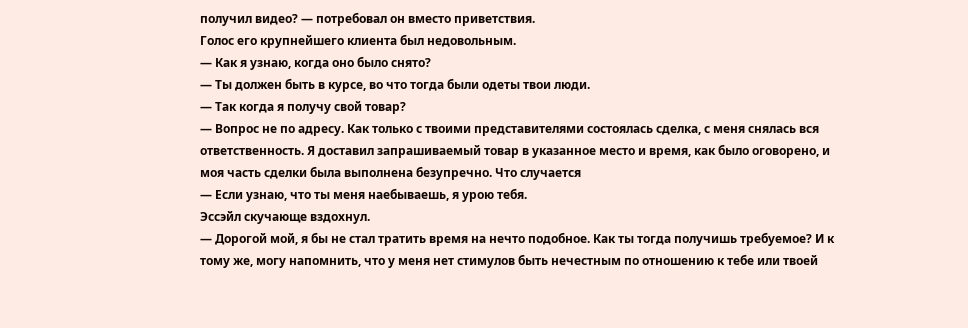получил видео? — потребовал он вместо приветствия.
Голос его крупнейшего клиента был недовольным.
— Как я узнаю, когда оно было снято?
— Ты должен быть в курсе, во что тогда были одеты твои люди.
— Так когда я получу свой товар?
— Вопрос не по адресу. Как только с твоими представителями состоялась сделка, с меня снялась вся ответственность. Я доставил запрашиваемый товар в указанное место и время, как было оговорено, и моя часть сделки была выполнена безупречно. Что случается
— Если узнаю, что ты меня наебываешь, я урою тебя.
Эссэйл скучающе вздохнул.
— Дорогой мой, я бы не стал тратить время на нечто подобное. Как ты тогда получишь требуемое? И к тому же, могу напомнить, что у меня нет стимулов быть нечестным по отношению к тебе или твоей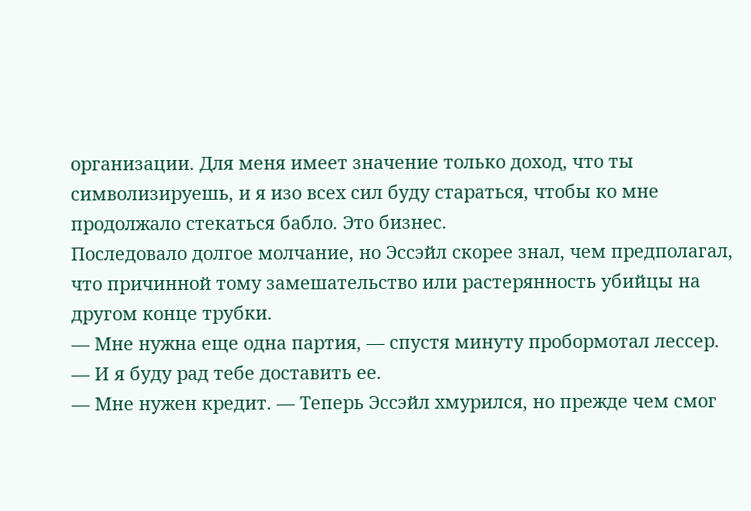организации. Для меня имеет значение только доход, что ты символизируешь, и я изо всех сил буду стараться, чтобы ко мне продолжало стекаться бабло. Это бизнес.
Последовало долгое молчание, но Эссэйл скорее знал, чем предполагал, что причинной тому замешательство или растерянность убийцы на другом конце трубки.
— Мне нужна еще одна партия, — спустя минуту пробормотал лессер.
— И я буду рад тебе доставить ее.
— Мне нужен кредит. — Теперь Эссэйл хмурился, но прежде чем смог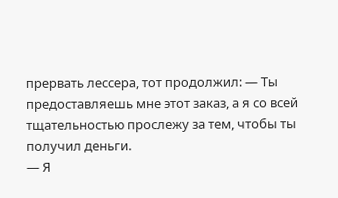прервать лессера, тот продолжил: — Ты предоставляешь мне этот заказ, а я со всей тщательностью прослежу за тем, чтобы ты получил деньги.
— Я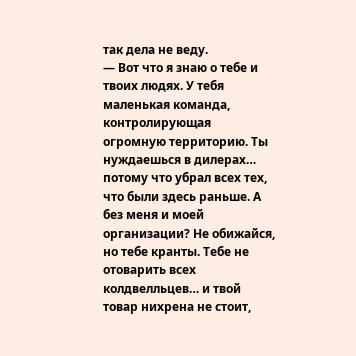так дела не веду.
— Вот что я знаю о тебе и твоих людях. У тебя маленькая команда, контролирующая огромную территорию. Ты нуждаешься в дилерах… потому что убрал всех тех, что были здесь раньше. А без меня и моей организации? Не обижайся, но тебе кранты. Тебе не отоварить всех колдвелльцев… и твой товар нихрена не стоит,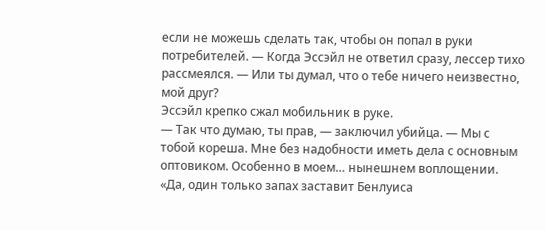если не можешь сделать так, чтобы он попал в руки потребителей. — Когда Эссэйл не ответил сразу, лессер тихо рассмеялся. — Или ты думал, что о тебе ничего неизвестно, мой друг?
Эссэйл крепко сжал мобильник в руке.
— Так что думаю, ты прав, — заключил убийца. — Мы с тобой кореша. Мне без надобности иметь дела с основным оптовиком. Особенно в моем… нынешнем воплощении.
«Да, один только запах заставит Бенлуиса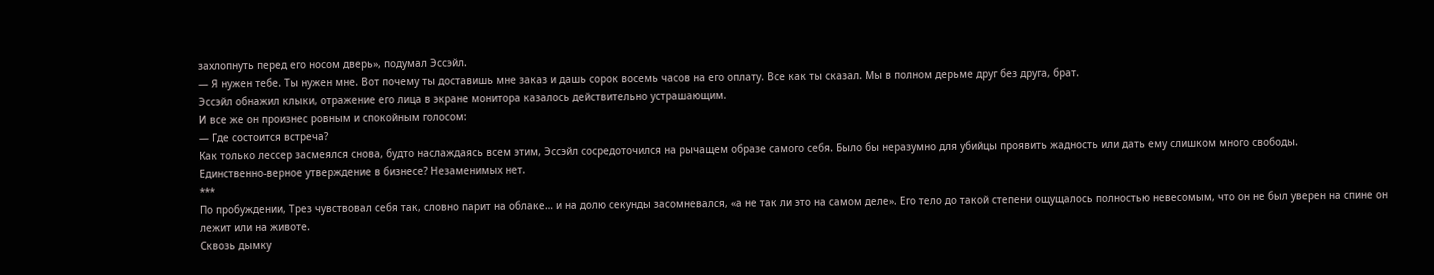захлопнуть перед его носом дверь», подумал Эссэйл.
— Я нужен тебе. Ты нужен мне. Вот почему ты доставишь мне заказ и дашь сорок восемь часов на его оплату. Все как ты сказал. Мы в полном дерьме друг без друга, брат.
Эссэйл обнажил клыки, отражение его лица в экране монитора казалось действительно устрашающим.
И все же он произнес ровным и спокойным голосом:
— Где состоится встреча?
Как только лессер засмеялся снова, будто наслаждаясь всем этим, Эссэйл сосредоточился на рычащем образе самого себя. Было бы неразумно для убийцы проявить жадность или дать ему слишком много свободы.
Единственно-верное утверждение в бизнесе? Незаменимых нет.
***
По пробуждении, Трез чувствовал себя так, словно парит на облаке… и на долю секунды засомневался, «а не так ли это на самом деле». Его тело до такой степени ощущалось полностью невесомым, что он не был уверен на спине он лежит или на животе.
Сквозь дымку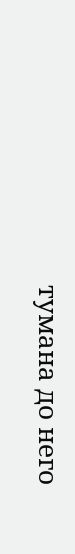тумана до него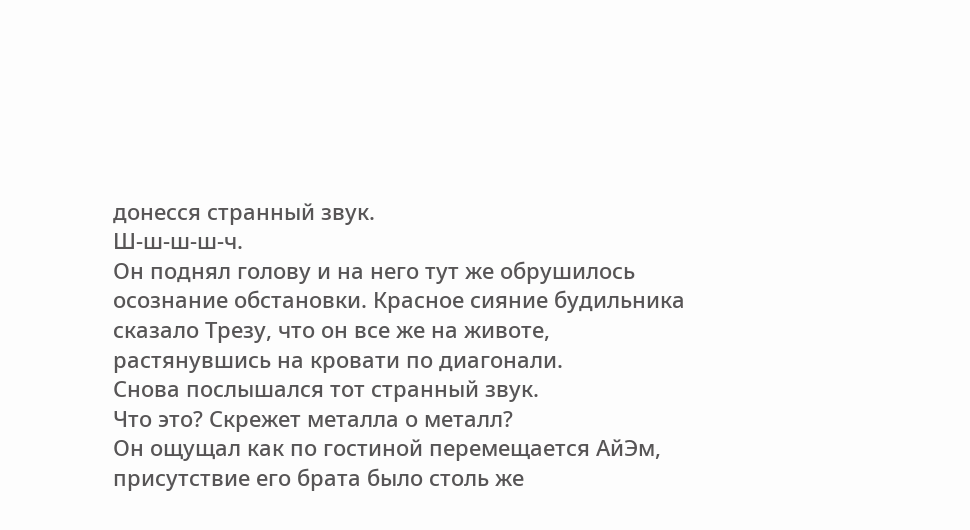донесся странный звук.
Ш-ш-ш-ш-ч.
Он поднял голову и на него тут же обрушилось осознание обстановки. Красное сияние будильника сказало Трезу, что он все же на животе, растянувшись на кровати по диагонали.
Снова послышался тот странный звук.
Что это? Скрежет металла о металл?
Он ощущал как по гостиной перемещается АйЭм, присутствие его брата было столь же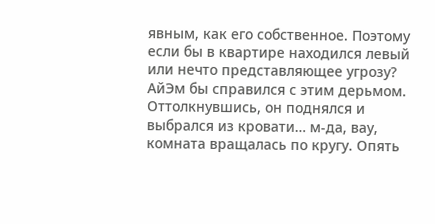явным, как его собственное. Поэтому если бы в квартире находился левый или нечто представляющее угрозу? АйЭм бы справился с этим дерьмом.
Оттолкнувшись, он поднялся и выбрался из кровати… м-да, вау, комната вращалась по кругу. Опять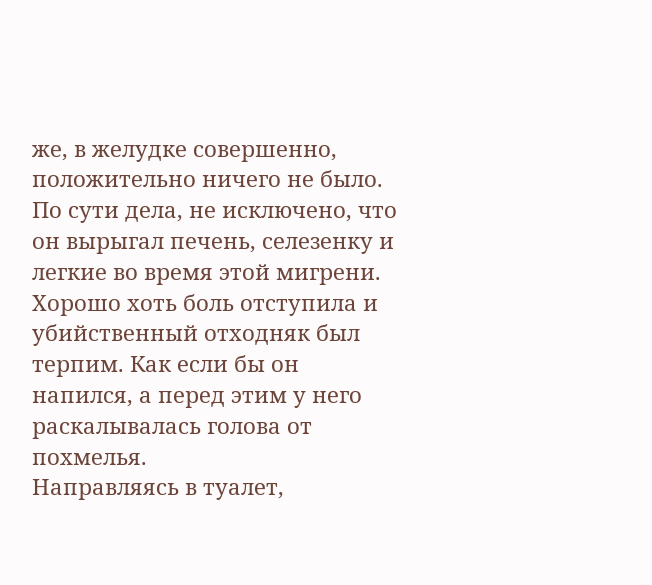же, в желудке совершенно, положительно ничего не было. По сути дела, не исключено, что он вырыгал печень, селезенку и легкие во время этой мигрени. Хорошо хоть боль отступила и убийственный отходняк был терпим. Как если бы он напился, а перед этим у него раскалывалась голова от похмелья.
Направляясь в туалет,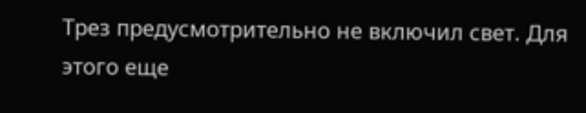Трез предусмотрительно не включил свет. Для этого еще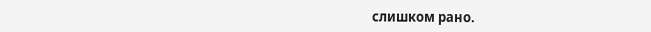слишком рано.